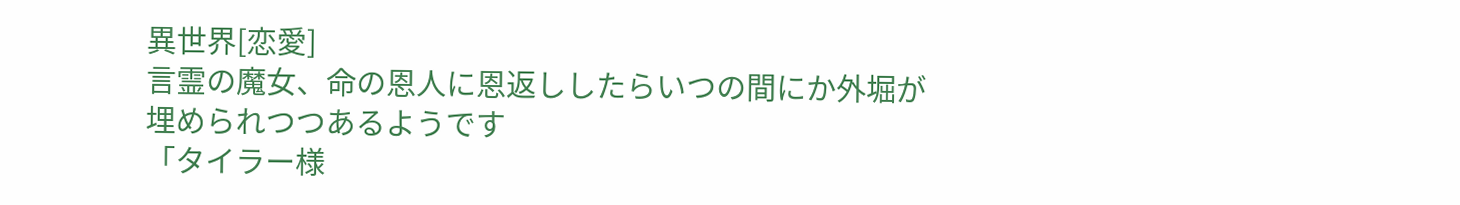異世界[恋愛]
言霊の魔女、命の恩人に恩返ししたらいつの間にか外堀が埋められつつあるようです
「タイラー様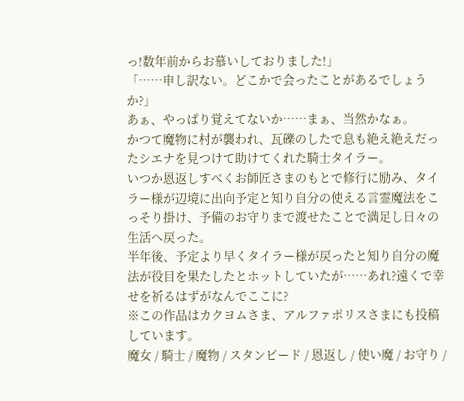っ!数年前からお慕いしておりました!」
「……申し訳ない。どこかで会ったことがあるでしょうか?」
あぁ、やっぱり覚えてないか……まぁ、当然かなぁ。
かつて魔物に村が襲われ、瓦礫のしたで息も絶え絶えだったシエナを見つけて助けてくれた騎士タイラー。
いつか恩返しすべくお師匠さまのもとで修行に励み、タイラー様が辺境に出向予定と知り自分の使える言霊魔法をこっそり掛け、予備のお守りまで渡せたことで満足し日々の生活へ戻った。
半年後、予定より早くタイラー様が戻ったと知り自分の魔法が役目を果たしたとホットしていたが……あれ?遠くで幸せを祈るはずがなんでここに?
※この作品はカクヨムさま、アルファポリスさまにも投稿しています。
魔女 / 騎士 / 魔物 / スタンピード / 恩返し / 使い魔 / お守り /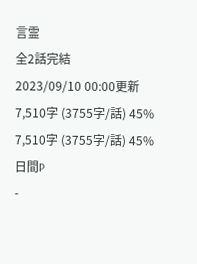言霊
全2話完結
2023/09/10 00:00更新
7,510字 (3755字/話) 45%
7,510字 (3755字/話) 45%
日間P
-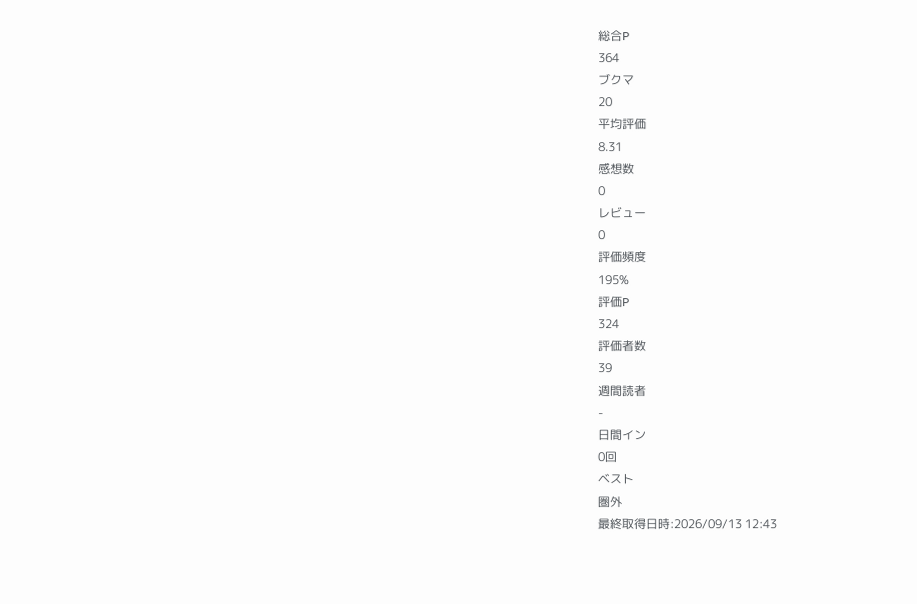総合P
364
ブクマ
20
平均評価
8.31
感想数
0
レビュー
0
評価頻度
195%
評価P
324
評価者数
39
週間読者
-
日間イン
0回
ベスト
圏外
最終取得日時:2026/09/13 12:43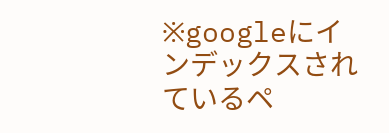※googleにインデックスされているペ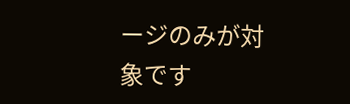ージのみが対象です